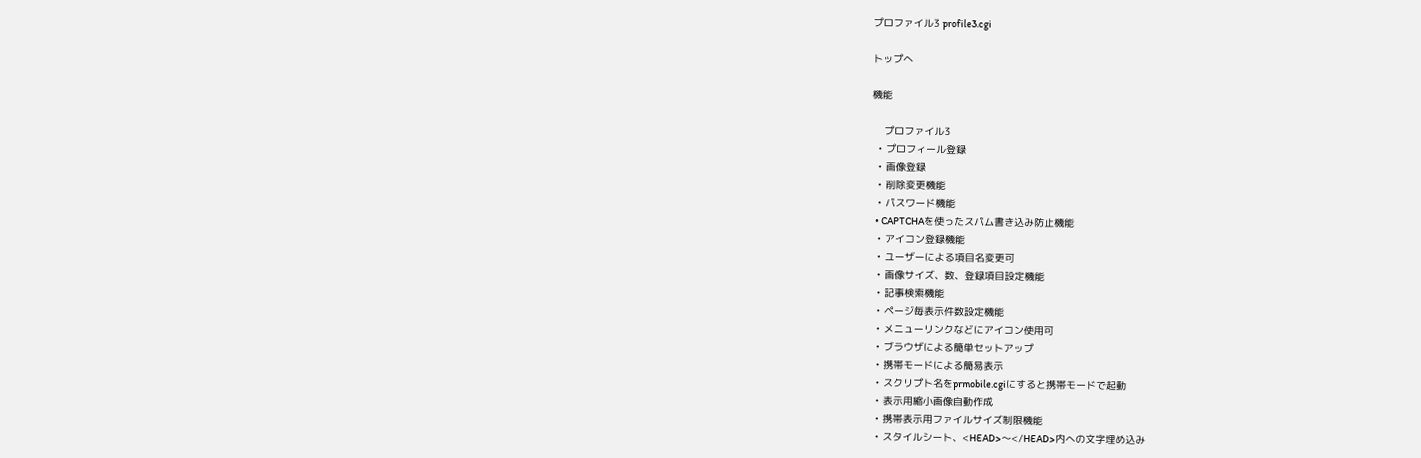プロファイル3 profile3.cgi

トップへ

機能

    プロファイル3
  • プロフィール登録
  • 画像登録
  • 削除変更機能
  • パスワード機能
  • CAPTCHAを使ったスパム書き込み防止機能
  • アイコン登録機能
  • ユーザーによる項目名変更可
  • 画像サイズ、数、登録項目設定機能
  • 記事検索機能
  • ページ毎表示件数設定機能
  • メニューリンクなどにアイコン使用可
  • ブラウザによる簡単セットアップ
  • 携帯モードによる簡易表示
  • スクリプト名をprmobile.cgiにすると携帯モードで起動
  • 表示用縮小画像自動作成
  • 携帯表示用ファイルサイズ制限機能
  • スタイルシート、<HEAD>〜</HEAD>内への文字埋め込み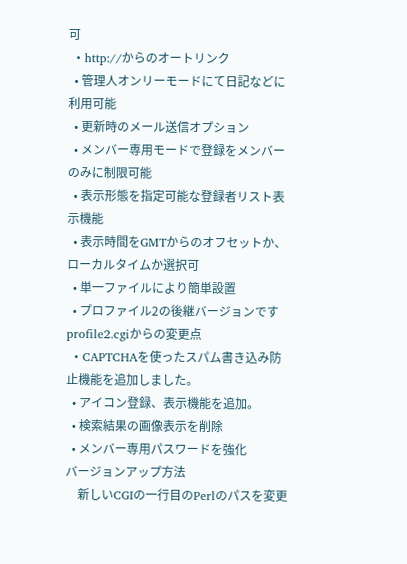可
  • http://からのオートリンク
  • 管理人オンリーモードにて日記などに利用可能
  • 更新時のメール送信オプション
  • メンバー専用モードで登録をメンバーのみに制限可能
  • 表示形態を指定可能な登録者リスト表示機能
  • 表示時間をGMTからのオフセットか、ローカルタイムか選択可
  • 単一ファイルにより簡単設置
  • プロファイル2の後継バージョンです
profile2.cgiからの変更点
  • CAPTCHAを使ったスパム書き込み防止機能を追加しました。
  • アイコン登録、表示機能を追加。
  • 検索結果の画像表示を削除
  • メンバー専用パスワードを強化
バージョンアップ方法
    新しいCGIの一行目のPerlのパスを変更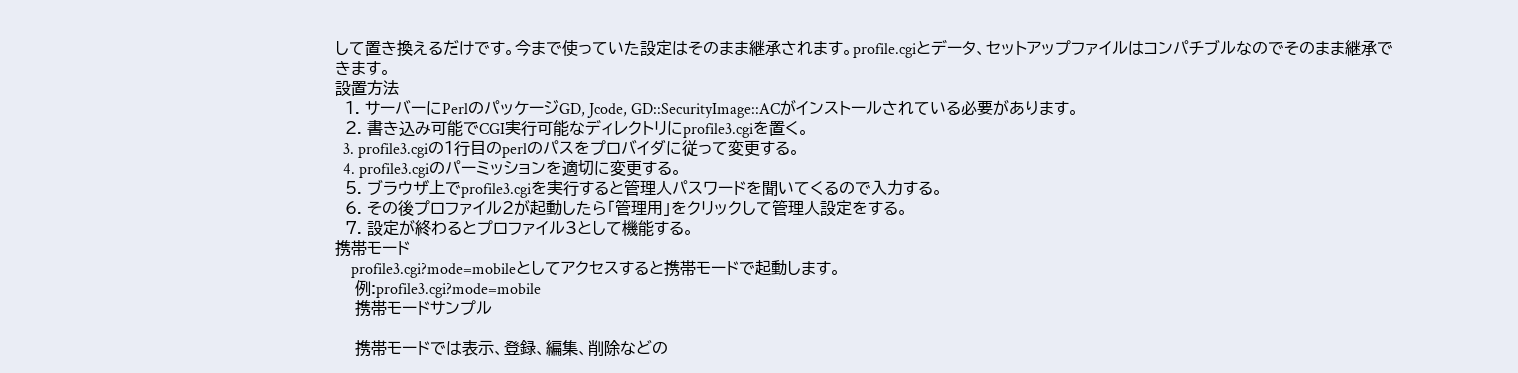して置き換えるだけです。今まで使っていた設定はそのまま継承されます。profile.cgiとデータ、セットアップファイルはコンパチブルなのでそのまま継承できます。
設置方法
  1. サーバーにPerlのパッケージGD, Jcode, GD::SecurityImage::ACがインストールされている必要があります。
  2. 書き込み可能でCGI実行可能なディレクトリにprofile3.cgiを置く。
  3. profile3.cgiの1行目のperlのパスをプロバイダに従って変更する。
  4. profile3.cgiのパーミッションを適切に変更する。
  5. ブラウザ上でprofile3.cgiを実行すると管理人パスワードを聞いてくるので入力する。
  6. その後プロファイル2が起動したら「管理用」をクリックして管理人設定をする。
  7. 設定が終わるとプロファイル3として機能する。
携帯モード
    profile3.cgi?mode=mobileとしてアクセスすると携帯モードで起動します。
    例:profile3.cgi?mode=mobile
    携帯モードサンプル

    携帯モードでは表示、登録、編集、削除などの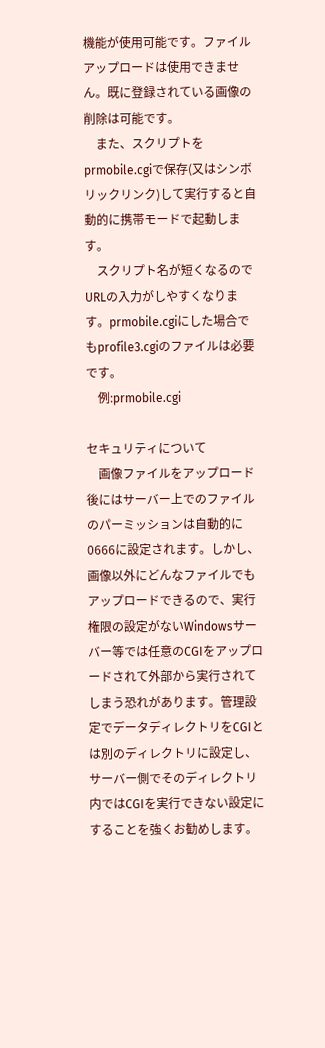機能が使用可能です。ファイルアップロードは使用できません。既に登録されている画像の削除は可能です。
    また、スクリプトをprmobile.cgiで保存(又はシンボリックリンク)して実行すると自動的に携帯モードで起動します。
    スクリプト名が短くなるのでURLの入力がしやすくなります。prmobile.cgiにした場合でもprofile3.cgiのファイルは必要です。
    例:prmobile.cgi

セキュリティについて
    画像ファイルをアップロード後にはサーバー上でのファイルのパーミッションは自動的に0666に設定されます。しかし、画像以外にどんなファイルでもアップロードできるので、実行権限の設定がないWindowsサーバー等では任意のCGIをアップロードされて外部から実行されてしまう恐れがあります。管理設定でデータディレクトリをCGIとは別のディレクトリに設定し、サーバー側でそのディレクトリ内ではCGIを実行できない設定にすることを強くお勧めします。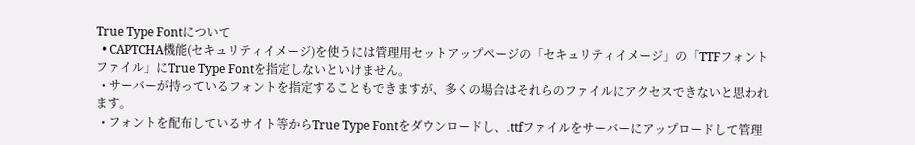True Type Fontについて
  • CAPTCHA機能(セキュリティイメージ)を使うには管理用セットアップページの「セキュリティイメージ」の「TTFフォントファイル」にTrue Type Fontを指定しないといけません。
  • サーバーが持っているフォントを指定することもできますが、多くの場合はそれらのファイルにアクセスできないと思われます。
  • フォントを配布しているサイト等からTrue Type Fontをダウンロードし、.ttfファイルをサーバーにアップロードして管理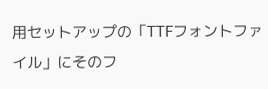用セットアップの「TTFフォントファイル」にそのフ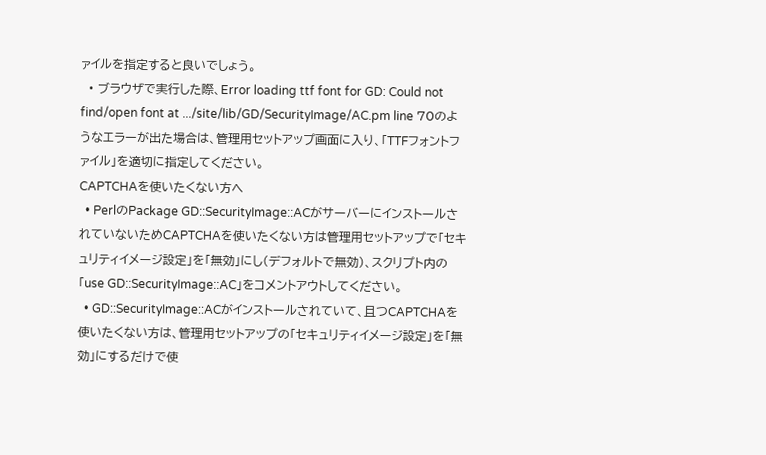ァイルを指定すると良いでしょう。
  • ブラウザで実行した際、Error loading ttf font for GD: Could not find/open font at .../site/lib/GD/SecurityImage/AC.pm line 70のようなエラーが出た場合は、管理用セットアップ画面に入り、「TTFフォントファイル」を適切に指定してください。
CAPTCHAを使いたくない方へ
  • PerlのPackage GD::SecurityImage::ACがサーバーにインストールされていないためCAPTCHAを使いたくない方は管理用セットアップで「セキュリティイメージ設定」を「無効」にし(デフォルトで無効)、スクリプト内の「use GD::SecurityImage::AC」をコメントアウトしてください。
  • GD::SecurityImage::ACがインストールされていて、且つCAPTCHAを使いたくない方は、管理用セットアップの「セキュリティイメージ設定」を「無効」にするだけで使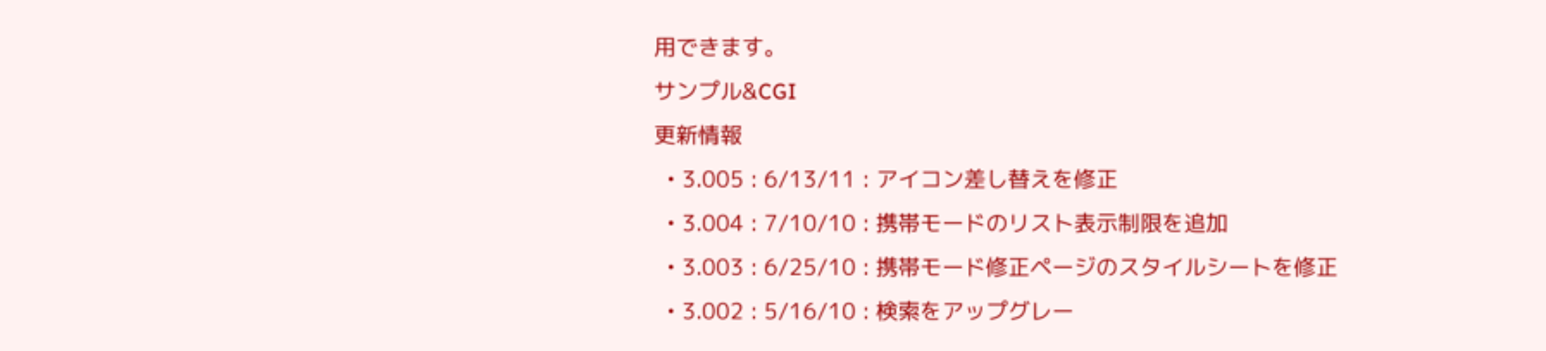用できます。
サンプル&CGI
更新情報
  • 3.005 : 6/13/11 : アイコン差し替えを修正
  • 3.004 : 7/10/10 : 携帯モードのリスト表示制限を追加
  • 3.003 : 6/25/10 : 携帯モード修正ページのスタイルシートを修正
  • 3.002 : 5/16/10 : 検索をアップグレー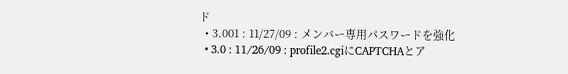ド
  • 3.001 : 11/27/09 : メンバー専用パスワードを強化
  • 3.0 : 11/26/09 : profile2.cgiにCAPTCHAとア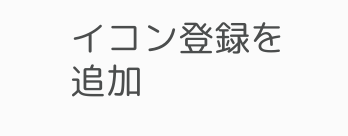イコン登録を追加